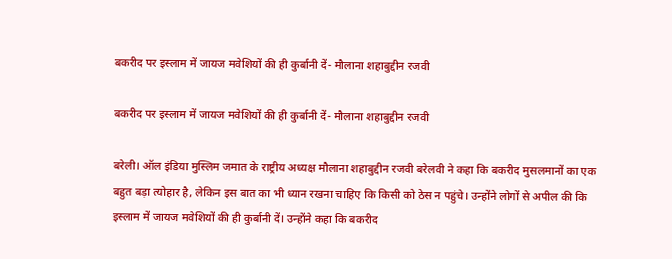बकरीद पर इस्लाम में जायज मवेशियों की ही कुर्बानी दें- मौलाना शहाबुद्दीन रजवी

बकरीद पर इस्लाम में जायज मवेशियों की ही कुर्बानी दें- मौलाना शहाबुद्दीन रजवी

बरेली। ऑल इंडिया मुस्लिम जमात के राष्ट्रीय अध्यक्ष मौलाना शहाबुद्दीन रजवी बरेलवी ने कहा कि बकरीद मुसलमानों का एक बहुत बड़ा त्योहार है, लेकिन इस बात का भी ध्यान रखना चाहिए कि किसी को ठेस न पहुंचे। उन्होंने लोगों से अपील की कि इस्लाम में जायज मवेशियों की ही कुर्बानी दें। उन्होंने कहा कि बकरीद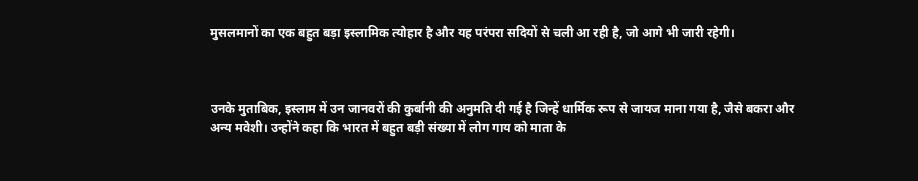मुसलमानों का एक बहुत बड़ा इस्लामिक त्योहार है और यह परंपरा सदियों से चली आ रही है, जो आगे भी जारी रहेगी।



उनके मुताबिक, इस्लाम में उन जानवरों की कुर्बानी की अनुमति दी गई है जिन्हें धार्मिक रूप से जायज माना गया है, जैसे बकरा और अन्य मवेशी। उन्होंने कहा कि भारत में बहुत बड़ी संख्या में लोग गाय को माता के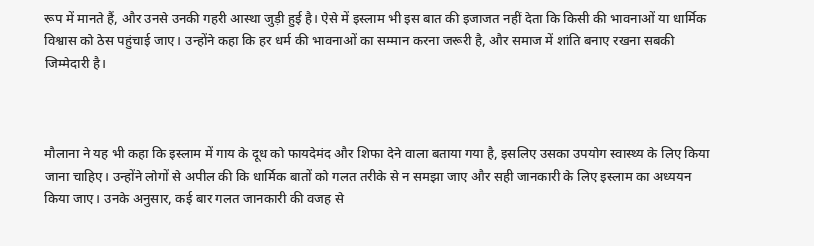रूप में मानते हैं, और उनसे उनकी गहरी आस्था जुड़ी हुई है। ऐसे में इस्लाम भी इस बात की इजाजत नहीं देता कि किसी की भावनाओं या धार्मिक विश्वास को ठेस पहुंचाई जाए। उन्होंने कहा कि हर धर्म की भावनाओं का सम्मान करना जरूरी है, और समाज में शांति बनाए रखना सबकी जिम्मेदारी है।



मौलाना ने यह भी कहा कि इस्लाम में गाय के दूध को फायदेमंद और शिफा देने वाला बताया गया है, इसलिए उसका उपयोग स्वास्थ्य के लिए किया जाना चाहिए। उन्होंने लोगों से अपील की कि धार्मिक बातों को गलत तरीके से न समझा जाए और सही जानकारी के लिए इस्लाम का अध्ययन किया जाए। उनके अनुसार, कई बार गलत जानकारी की वजह से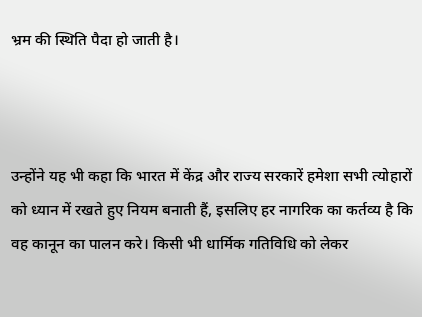भ्रम की स्थिति पैदा हो जाती है।



उन्होंने यह भी कहा कि भारत में केंद्र और राज्य सरकारें हमेशा सभी त्योहारों को ध्यान में रखते हुए नियम बनाती हैं, इसलिए हर नागरिक का कर्तव्य है कि वह कानून का पालन करे। किसी भी धार्मिक गतिविधि को लेकर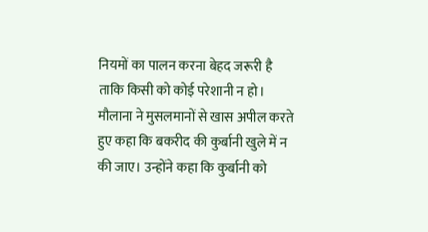नियमों का पालन करना बेहद जरूरी है ताकि किसी को कोई परेशानी न हो। मौलाना ने मुसलमानों से खास अपील करते हुए कहा कि बकरीद की कुर्बानी खुले में न की जाए। उन्होंने कहा कि कुर्बानी को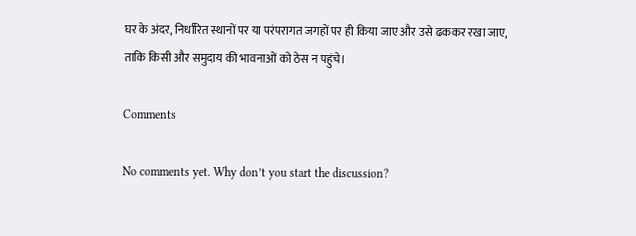घर के अंदर, निर्धारित स्थानों पर या परंपरागत जगहों पर ही किया जाए और उसे ढककर रखा जाए, ताकि किसी और समुदाय की भावनाओं को ठेस न पहुंचे।

Comments

No comments yet. Why don’t you start the discussion?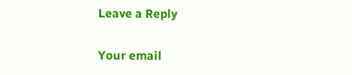Leave a Reply

Your email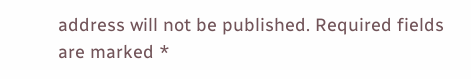address will not be published. Required fields are marked *